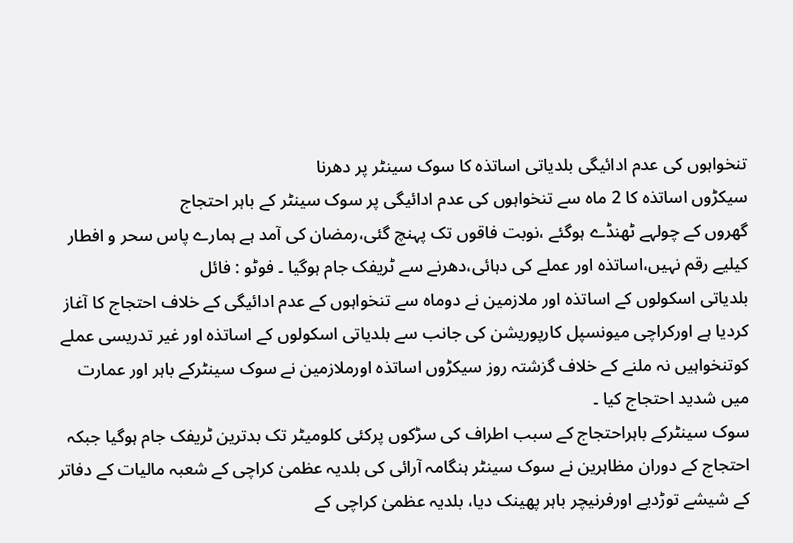تنخواہوں کی عدم ادائیگی بلدیاتی اساتذہ کا سوک سینٹر پر دھرنا
سیکڑوں اساتذہ کا 2 ماہ سے تنخواہوں کی عدم ادائیگی پر سوک سینٹر کے باہر احتجاج
گھروں کے چولہے ٹھنڈے ہوگئے ،نوبت فاقوں تک پہنچ گئی،رمضان کی آمد ہے ہمارے پاس سحر و افطار کیلیے رقم نہیں،اساتذہ اور عملے کی دہائی،دھرنے سے ٹریفک جام ہوگیا ۔ فوٹو : فائل
بلدیاتی اسکولوں کے اساتذہ اور ملازمین نے دوماہ سے تنخواہوں کے عدم ادائیگی کے خلاف احتجاج کا آغاز کردیا ہے اورکراچی میونسپل کارپوریشن کی جانب سے بلدیاتی اسکولوں کے اساتذہ اور غیر تدریسی عملے کوتنخواہیں نہ ملنے کے خلاف گزشتہ روز سیکڑوں اساتذہ اورملازمین نے سوک سینٹرکے باہر اور عمارت میں شدید احتجاج کیا ۔
سوک سینٹرکے باہراحتجاج کے سبب اطراف کی سڑکوں پرکئی کلومیٹر تک بدترین ٹریفک جام ہوگیا جبکہ احتجاج کے دوران مظاہرین نے سوک سینٹر ہنگامہ آرائی کی بلدیہ عظمیٰ کراچی کے شعبہ مالیات کے دفاتر کے شیشے توڑدیے اورفرنیچر باہر پھینک دیا، بلدیہ عظمیٰ کراچی کے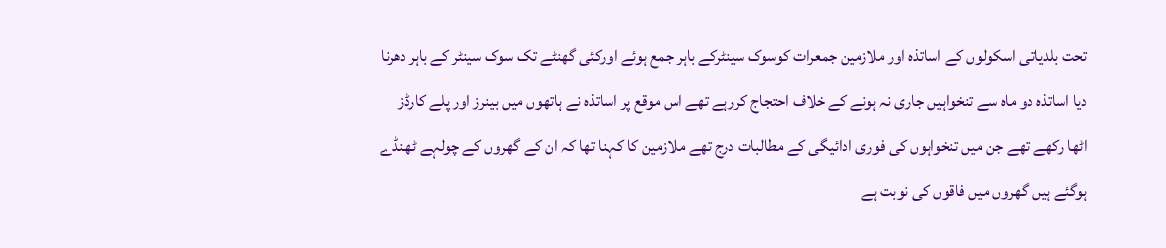تحت بلدیاتی اسکولوں کے اساتذہ اور ملازمین جمعرات کوسوک سینٹرکے باہر جمع ہوئے اورکئی گھنٹے تک سوک سینٹر کے باہر دھرنا دیا اساتذہ دو ماہ سے تنخواہیں جاری نہ ہونے کے خلاف احتجاج کررہے تھے اس موقع پر اساتذہ نے ہاتھوں میں بینرز اور پلے کارڈز اٹھا رکھے تھے جن میں تنخواہوں کی فوری ادائیگی کے مطالبات درج تھے ملازمین کا کہنا تھا کہ ان کے گھروں کے چولہے ٹھنڈے ہوگئے ہیں گھروں میں فاقوں کی نوبت ہے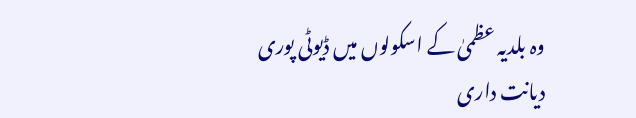وہ بلدیہ عظمیٰ کے اسکولوں میں ڈیوٹی پوری دیانت داری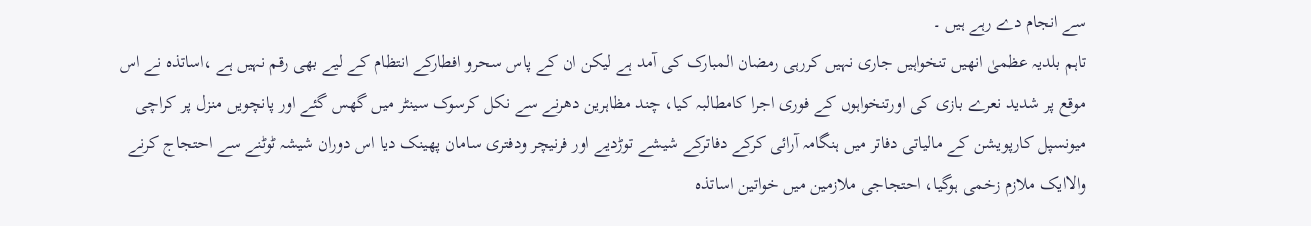سے انجام دے رہے ہیں ۔
تاہم بلدیہ عظمیٰ انھیں تنخواہیں جاری نہیں کررہی رمضان المبارک کی آمد ہے لیکن ان کے پاس سحرو افطارکے انتظام کے لیے بھی رقم نہیں ہے ،اساتذہ نے اس موقع پر شدید نعرے بازی کی اورتنخواہوں کے فوری اجرا کامطالبہ کیا، چند مظاہرین دھرنے سے نکل کرسوک سینٹر میں گھس گئے اور پانچویں منزل پر کراچی میونسپل کارپویشن کے مالیاتی دفاتر میں ہنگامہ آرائی کرکے دفاترکے شیشے توڑدیے اور فرنیچر ودفتری سامان پھینک دیا اس دوران شیشہ ٹوٹنے سے احتجاج کرنے والاایک ملازم زخمی ہوگیا، احتجاجی ملازمین میں خواتین اساتذہ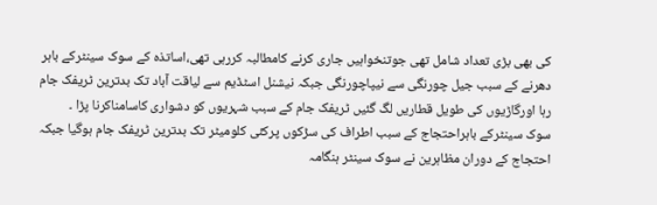کی بھی بڑی تعداد شامل تھی جوتنخواہیں جاری کرنے کامطالبہ کررہی تھی،اساتذہ کے سوک سینٹرکے باہر دھرنے کے سبب جیل چورنگی سے نیپاچورنگی جبکہ نیشنل اسٹڈیم سے لیاقت آباد تک بدترین ٹریفک جام رہا اورگاڑیوں کی طویل قطاریں لگ گئیں ٹریفک جام کے سبب شہریوں کو دشواری کاسامناکرنا پڑا ۔
سوک سینٹرکے باہراحتجاج کے سبب اطراف کی سڑکوں پرکئی کلومیٹر تک بدترین ٹریفک جام ہوگیا جبکہ احتجاج کے دوران مظاہرین نے سوک سینٹر ہنگامہ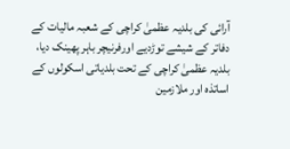آرائی کی بلدیہ عظمیٰ کراچی کے شعبہ مالیات کے دفاتر کے شیشے توڑدیے اورفرنیچر باہر پھینک دیا، بلدیہ عظمیٰ کراچی کے تحت بلدیاتی اسکولوں کے اساتذہ اور ملازمین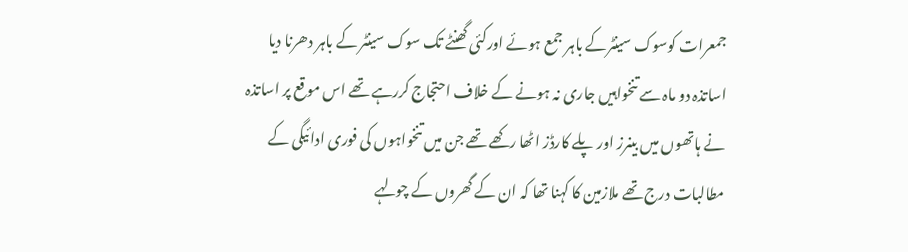جمعرات کوسوک سینٹرکے باہر جمع ہوئے اورکئی گھنٹے تک سوک سینٹر کے باہر دھرنا دیا اساتذہ دو ماہ سے تنخواہیں جاری نہ ہونے کے خلاف احتجاج کررہے تھے اس موقع پر اساتذہ نے ہاتھوں میں بینرز اور پلے کارڈز اٹھا رکھے تھے جن میں تنخواہوں کی فوری ادائیگی کے مطالبات درج تھے ملازمین کا کہنا تھا کہ ان کے گھروں کے چولہے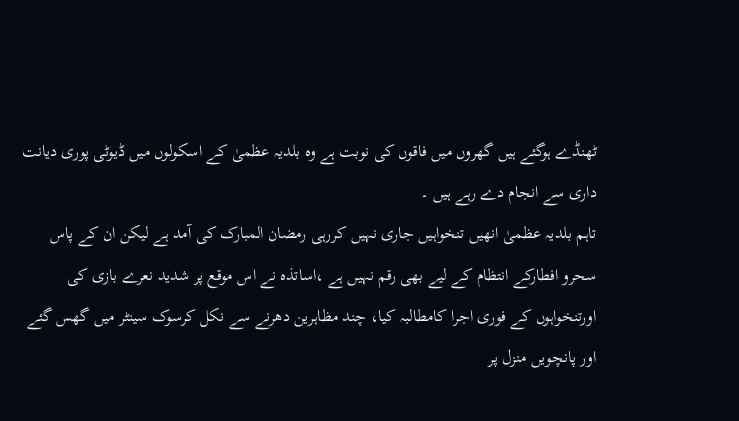ٹھنڈے ہوگئے ہیں گھروں میں فاقوں کی نوبت ہے وہ بلدیہ عظمیٰ کے اسکولوں میں ڈیوٹی پوری دیانت داری سے انجام دے رہے ہیں ۔
تاہم بلدیہ عظمیٰ انھیں تنخواہیں جاری نہیں کررہی رمضان المبارک کی آمد ہے لیکن ان کے پاس سحرو افطارکے انتظام کے لیے بھی رقم نہیں ہے ،اساتذہ نے اس موقع پر شدید نعرے بازی کی اورتنخواہوں کے فوری اجرا کامطالبہ کیا، چند مظاہرین دھرنے سے نکل کرسوک سینٹر میں گھس گئے اور پانچویں منزل پر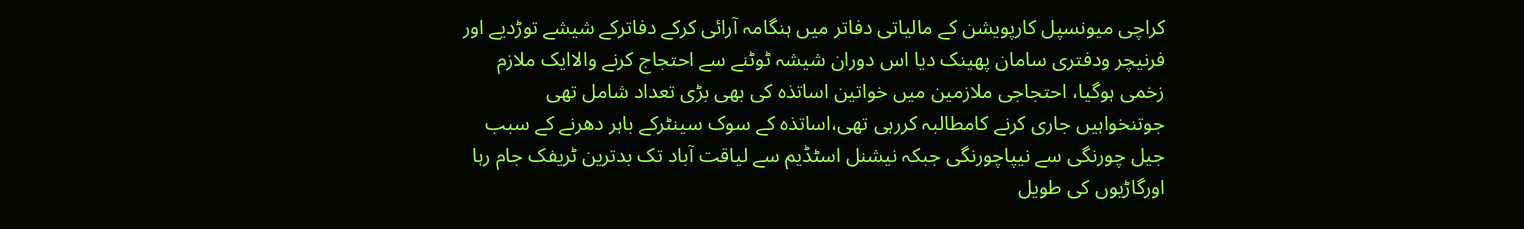کراچی میونسپل کارپویشن کے مالیاتی دفاتر میں ہنگامہ آرائی کرکے دفاترکے شیشے توڑدیے اور فرنیچر ودفتری سامان پھینک دیا اس دوران شیشہ ٹوٹنے سے احتجاج کرنے والاایک ملازم زخمی ہوگیا، احتجاجی ملازمین میں خواتین اساتذہ کی بھی بڑی تعداد شامل تھی جوتنخواہیں جاری کرنے کامطالبہ کررہی تھی،اساتذہ کے سوک سینٹرکے باہر دھرنے کے سبب جیل چورنگی سے نیپاچورنگی جبکہ نیشنل اسٹڈیم سے لیاقت آباد تک بدترین ٹریفک جام رہا اورگاڑیوں کی طویل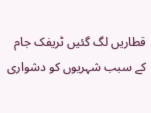قطاریں لگ گئیں ٹریفک جام کے سبب شہریوں کو دشواری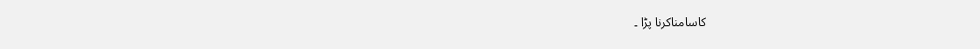کاسامناکرنا پڑا ۔